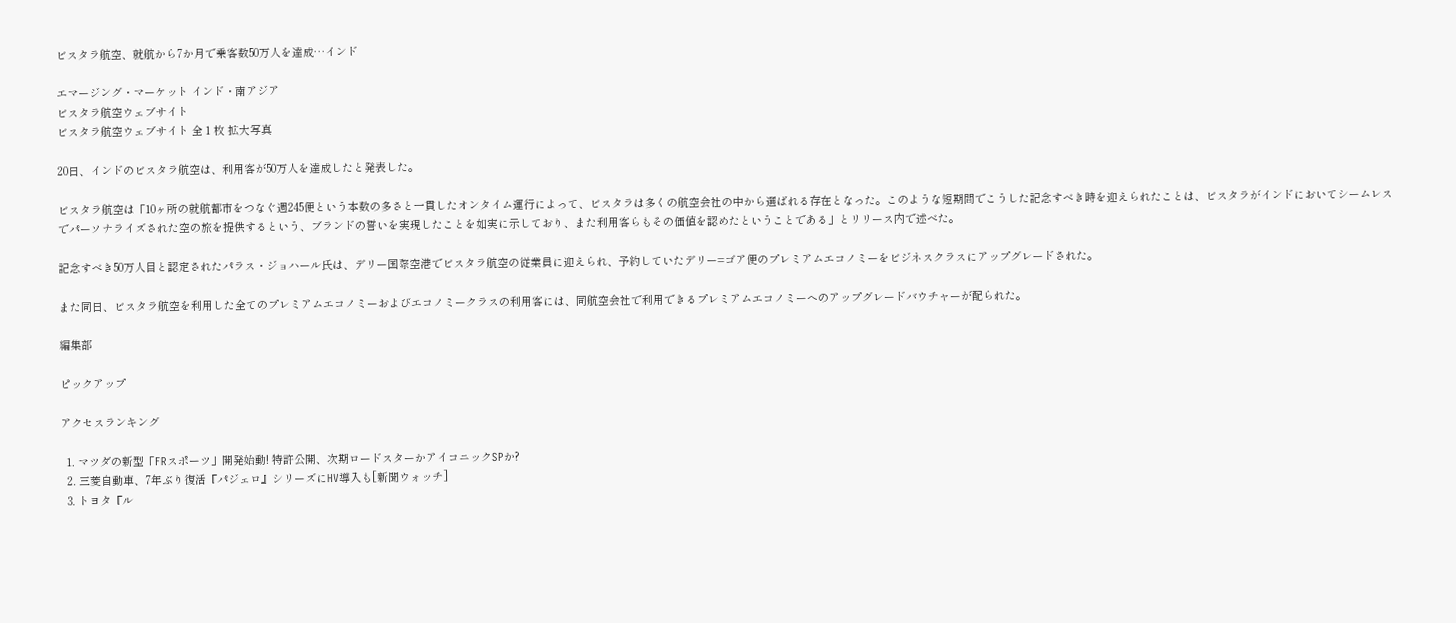ビスタラ航空、就航から7か月で乗客数50万人を達成…インド

エマージング・マーケット インド・南アジア
ビスタラ航空ウェブサイト
ビスタラ航空ウェブサイト 全 1 枚 拡大写真

20日、インドのビスタラ航空は、利用客が50万人を達成したと発表した。

ビスタラ航空は「10ヶ所の就航都市をつなぐ週245便という本数の多さと一貫したオンタイム運行によって、ビスタラは多くの航空会社の中から選ばれる存在となった。このような短期間でこうした記念すべき時を迎えられたことは、ビスタラがインドにおいてシームレスでパーソナライズされた空の旅を提供するという、ブランドの誓いを実現したことを如実に示しており、また利用客らもその価値を認めたということである」とリリース内で述べた。

記念すべき50万人目と認定されたパラス・ジョハール氏は、デリー国際空港でビスタラ航空の従業員に迎えられ、予約していたデリー=ゴア便のプレミアムエコノミーをビジネスクラスにアップグレードされた。

また同日、ビスタラ航空を利用した全てのプレミアムエコノミーおよびエコノミークラスの利用客には、同航空会社で利用できるプレミアムエコノミーへのアップグレードバウチャーが配られた。

編集部

ピックアップ

アクセスランキング

  1. マツダの新型「FRスポーツ」開発始動! 特許公開、次期ロードスターかアイコニックSPか?
  2. 三菱自動車、7年ぶり復活『パジェロ』シリーズにHV導入も[新聞ウォッチ]
  3. トヨタ『ル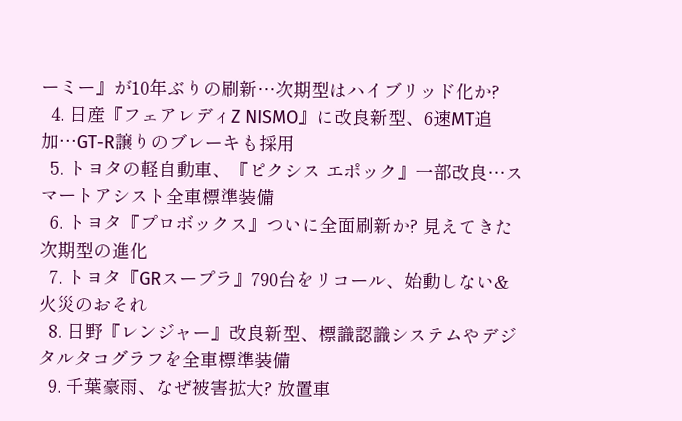ーミー』が10年ぶりの刷新…次期型はハイブリッド化か?
  4. 日産『フェアレディZ NISMO』に改良新型、6速MT追加…GT-R譲りのブレーキも採用
  5. トヨタの軽自動車、『ピクシス エポック』一部改良…スマートアシスト全車標準装備
  6. トヨタ『プロボックス』ついに全面刷新か? 見えてきた次期型の進化
  7. トヨタ『GRスープラ』790台をリコール、始動しない&火災のおそれ
  8. 日野『レンジャー』改良新型、標識認識システムやデジタルタコグラフを全車標準装備
  9. 千葉豪雨、なぜ被害拡大? 放置車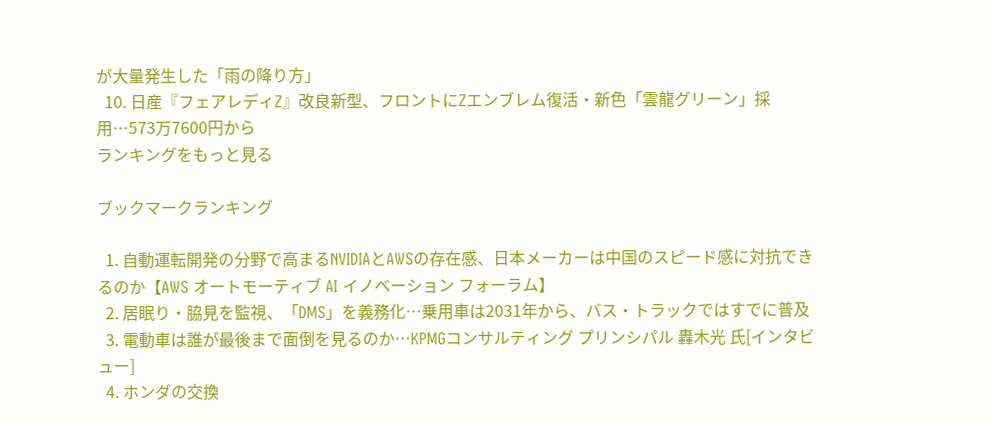が大量発生した「雨の降り方」
  10. 日産『フェアレディZ』改良新型、フロントにZエンブレム復活・新色「雲龍グリーン」採用…573万7600円から
ランキングをもっと見る

ブックマークランキング

  1. 自動運転開発の分野で高まるNVIDIAとAWSの存在感、日本メーカーは中国のスピード感に対抗できるのか【AWS オートモーティブ AI イノベーション フォーラム】
  2. 居眠り・脇見を監視、「DMS」を義務化…乗用車は2031年から、バス・トラックではすでに普及
  3. 電動車は誰が最後まで面倒を見るのか…KPMGコンサルティング プリンシパル 轟木光 氏[インタビュー]
  4. ホンダの交換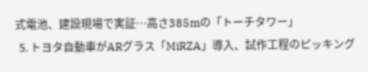式電池、建設現場で実証…高さ385mの「トーチタワー」
  5. トヨタ自動車がARグラス「MiRZA」導入、試作工程のピッキング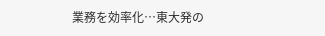業務を効率化…東大発の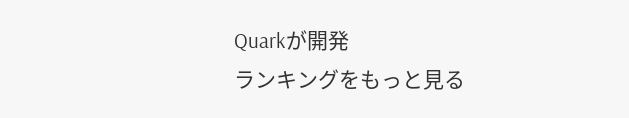Quarkが開発
ランキングをもっと見る